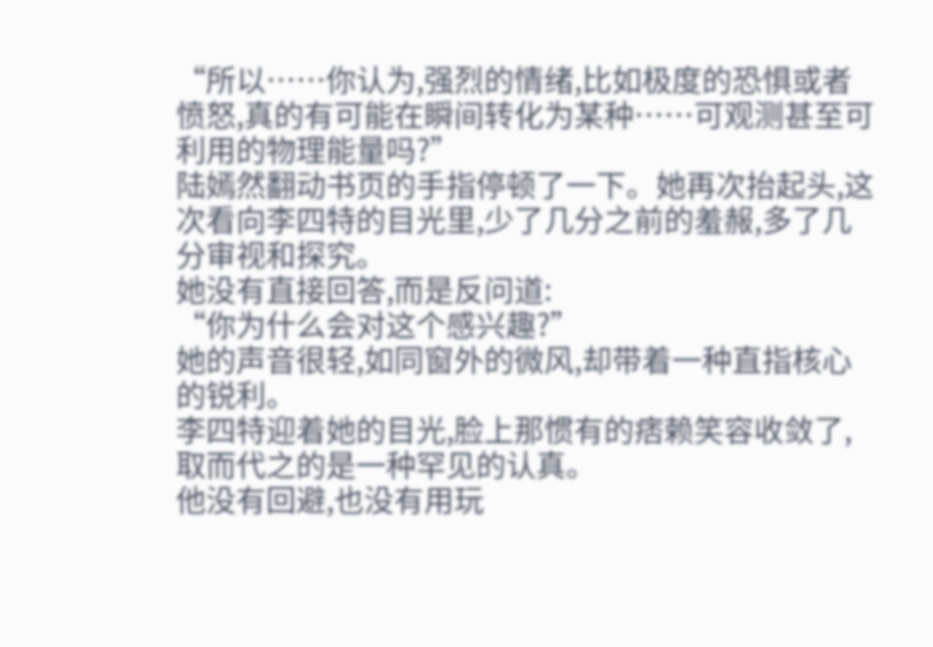“所以……你认为,强烈的情绪,比如极度的恐惧或者愤怒,真的有可能在瞬间转化为某种……可观测甚至可利用的物理能量吗?”
陆嫣然翻动书页的手指停顿了一下。她再次抬起头,这次看向李四特的目光里,少了几分之前的羞赧,多了几分审视和探究。
她没有直接回答,而是反问道:
“你为什么会对这个感兴趣?”
她的声音很轻,如同窗外的微风,却带着一种直指核心的锐利。
李四特迎着她的目光,脸上那惯有的痞赖笑容收敛了,取而代之的是一种罕见的认真。
他没有回避,也没有用玩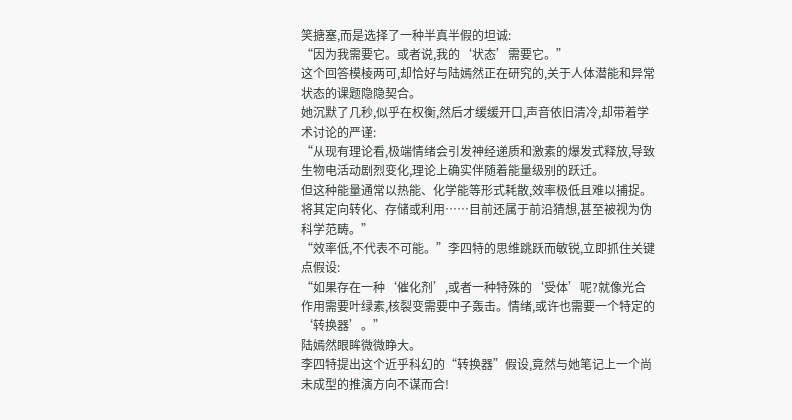笑搪塞,而是选择了一种半真半假的坦诚:
“因为我需要它。或者说,我的‘状态’需要它。”
这个回答模棱两可,却恰好与陆嫣然正在研究的,关于人体潜能和异常状态的课题隐隐契合。
她沉默了几秒,似乎在权衡,然后才缓缓开口,声音依旧清冷,却带着学术讨论的严谨:
“从现有理论看,极端情绪会引发神经递质和激素的爆发式释放,导致生物电活动剧烈变化,理论上确实伴随着能量级别的跃迁。
但这种能量通常以热能、化学能等形式耗散,效率极低且难以捕捉。
将其定向转化、存储或利用……目前还属于前沿猜想,甚至被视为伪科学范畴。”
“效率低,不代表不可能。”李四特的思维跳跃而敏锐,立即抓住关键点假设:
“如果存在一种‘催化剂’,或者一种特殊的‘受体’呢?就像光合作用需要叶绿素,核裂变需要中子轰击。情绪,或许也需要一个特定的‘转换器’。”
陆嫣然眼眸微微睁大。
李四特提出这个近乎科幻的“转换器”假设,竟然与她笔记上一个尚未成型的推演方向不谋而合!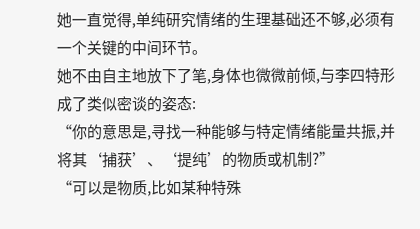她一直觉得,单纯研究情绪的生理基础还不够,必须有一个关键的中间环节。
她不由自主地放下了笔,身体也微微前倾,与李四特形成了类似密谈的姿态:
“你的意思是,寻找一种能够与特定情绪能量共振,并将其‘捕获’、‘提纯’的物质或机制?”
“可以是物质,比如某种特殊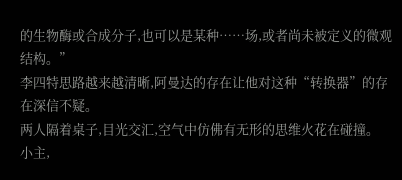的生物酶或合成分子,也可以是某种……场,或者尚未被定义的微观结构。”
李四特思路越来越清晰,阿曼达的存在让他对这种“转换器”的存在深信不疑。
两人隔着桌子,目光交汇,空气中仿佛有无形的思维火花在碰撞。
小主,